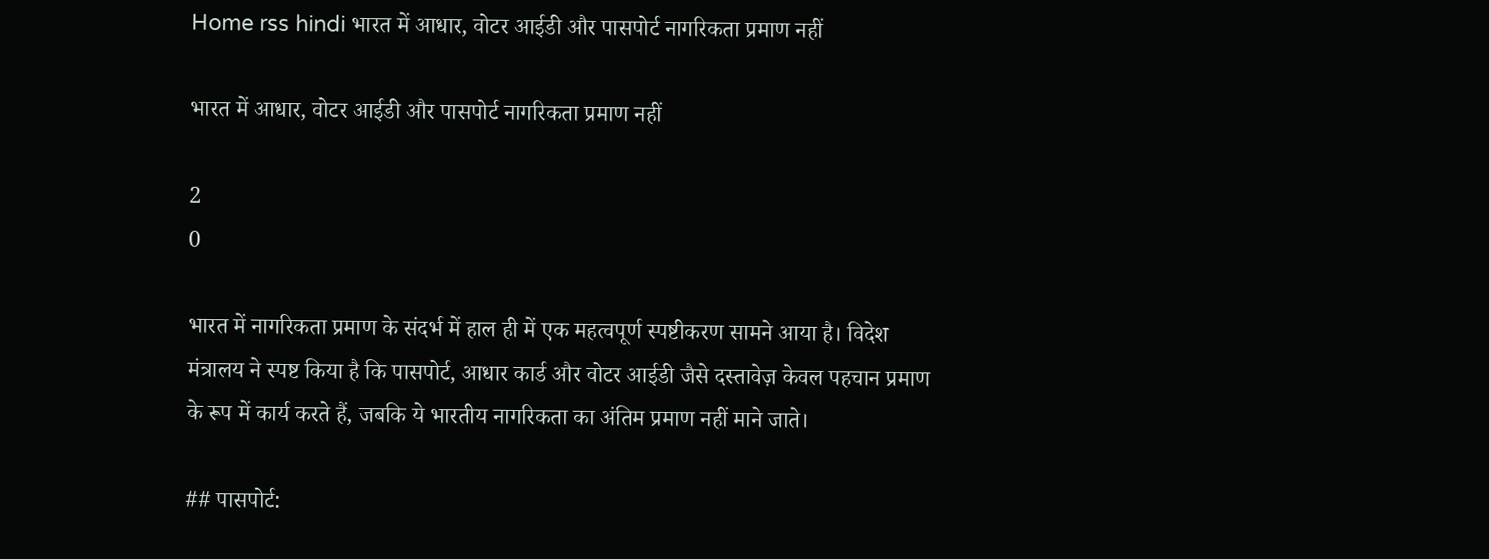Home rss hindi भारत में आधार, वोटर आईडी और पासपोर्ट नागरिकता प्रमाण नहीं

भारत में आधार, वोटर आईडी और पासपोर्ट नागरिकता प्रमाण नहीं

2
0

भारत में नागरिकता प्रमाण के संदर्भ में हाल ही में एक महत्वपूर्ण स्पष्टीकरण सामने आया है। विदेश मंत्रालय ने स्पष्ट किया है कि पासपोर्ट, आधार कार्ड और वोटर आईडी जैसे दस्तावेज़ केवल पहचान प्रमाण के रूप में कार्य करते हैं, जबकि ये भारतीय नागरिकता का अंतिम प्रमाण नहीं माने जाते।

## पासपोर्ट: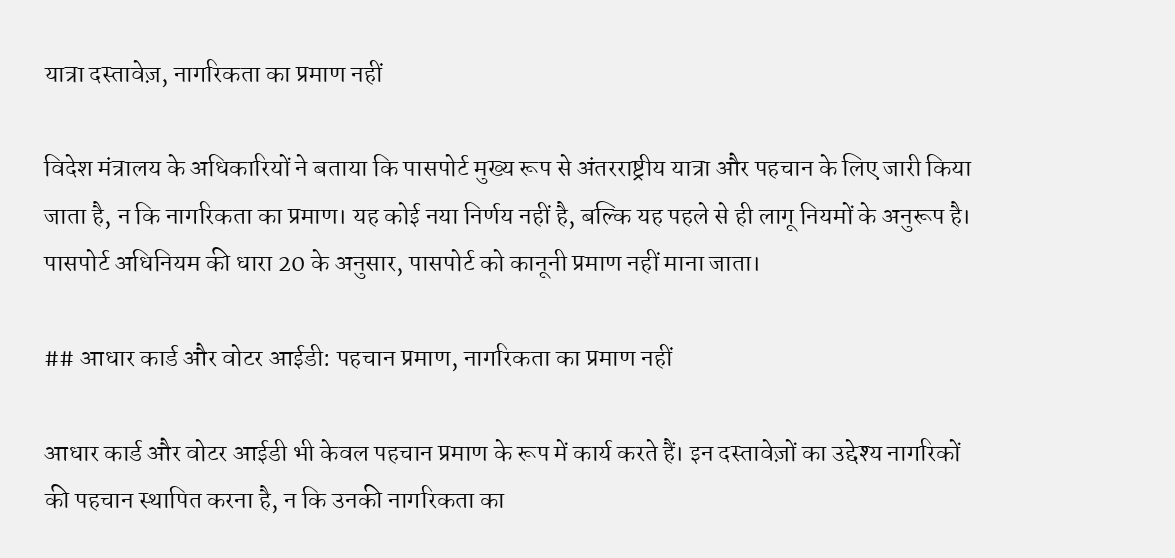यात्रा दस्तावेज़, नागरिकता का प्रमाण नहीं

विदेश मंत्रालय के अधिकारियों ने बताया कि पासपोर्ट मुख्य रूप से अंतरराष्ट्रीय यात्रा और पहचान के लिए जारी किया जाता है, न कि नागरिकता का प्रमाण। यह कोई नया निर्णय नहीं है, बल्कि यह पहले से ही लागू नियमों के अनुरूप है। पासपोर्ट अधिनियम की धारा 20 के अनुसार, पासपोर्ट को कानूनी प्रमाण नहीं माना जाता।

## आधार कार्ड और वोटर आईडी: पहचान प्रमाण, नागरिकता का प्रमाण नहीं

आधार कार्ड और वोटर आईडी भी केवल पहचान प्रमाण के रूप में कार्य करते हैं। इन दस्तावेज़ों का उद्देश्य नागरिकों की पहचान स्थापित करना है, न कि उनकी नागरिकता का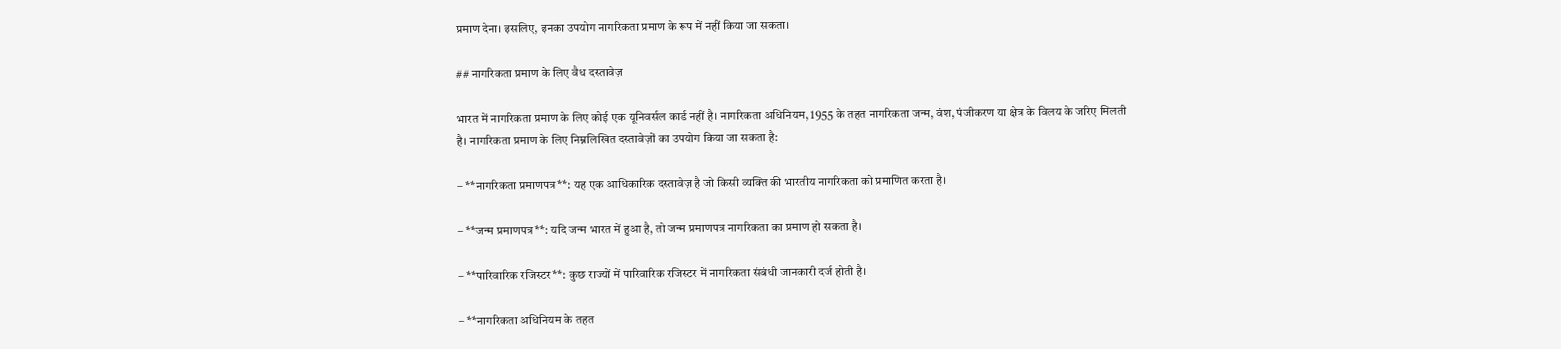प्रमाण देना। इसलिए, इनका उपयोग नागरिकता प्रमाण के रूप में नहीं किया जा सकता।

## नागरिकता प्रमाण के लिए वैध दस्तावेज़

भारत में नागरिकता प्रमाण के लिए कोई एक यूनिवर्सल कार्ड नहीं है। नागरिकता अधिनियम, 1955 के तहत नागरिकता जन्म, वंश, पंजीकरण या क्षेत्र के विलय के जरिए मिलती है। नागरिकता प्रमाण के लिए निम्नलिखित दस्तावेज़ों का उपयोग किया जा सकता है:

– **नागरिकता प्रमाणपत्र**: यह एक आधिकारिक दस्तावेज़ है जो किसी व्यक्ति की भारतीय नागरिकता को प्रमाणित करता है।

– **जन्म प्रमाणपत्र**: यदि जन्म भारत में हुआ है, तो जन्म प्रमाणपत्र नागरिकता का प्रमाण हो सकता है।

– **पारिवारिक रजिस्टर**: कुछ राज्यों में पारिवारिक रजिस्टर में नागरिकता संबंधी जानकारी दर्ज होती है।

– **नागरिकता अधिनियम के तहत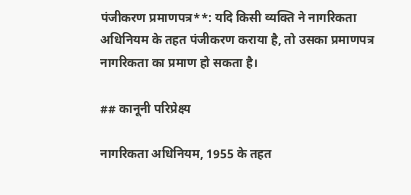पंजीकरण प्रमाणपत्र**: यदि किसी व्यक्ति ने नागरिकता अधिनियम के तहत पंजीकरण कराया है, तो उसका प्रमाणपत्र नागरिकता का प्रमाण हो सकता है।

## कानूनी परिप्रेक्ष्य

नागरिकता अधिनियम, 1955 के तहत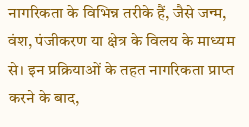नागरिकता के विभिन्न तरीके हैं, जैसे जन्म, वंश, पंजीकरण या क्षेत्र के विलय के माध्यम से। इन प्रक्रियाओं के तहत नागरिकता प्राप्त करने के बाद,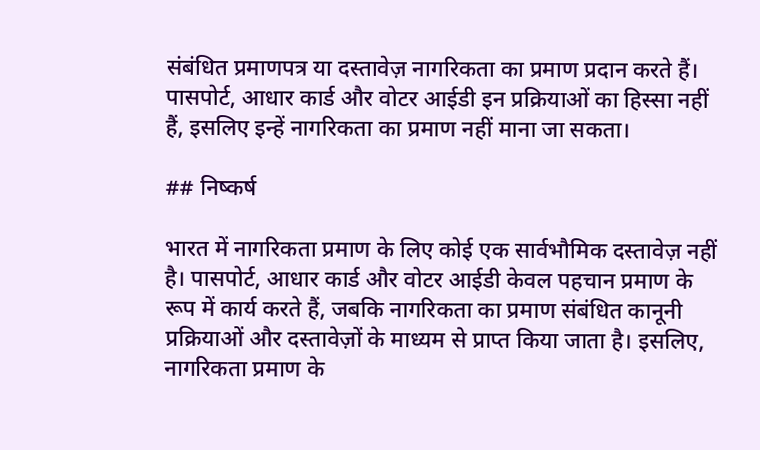संबंधित प्रमाणपत्र या दस्तावेज़ नागरिकता का प्रमाण प्रदान करते हैं। पासपोर्ट, आधार कार्ड और वोटर आईडी इन प्रक्रियाओं का हिस्सा नहीं हैं, इसलिए इन्हें नागरिकता का प्रमाण नहीं माना जा सकता।

## निष्कर्ष

भारत में नागरिकता प्रमाण के लिए कोई एक सार्वभौमिक दस्तावेज़ नहीं है। पासपोर्ट, आधार कार्ड और वोटर आईडी केवल पहचान प्रमाण के रूप में कार्य करते हैं, जबकि नागरिकता का प्रमाण संबंधित कानूनी प्रक्रियाओं और दस्तावेज़ों के माध्यम से प्राप्त किया जाता है। इसलिए, नागरिकता प्रमाण के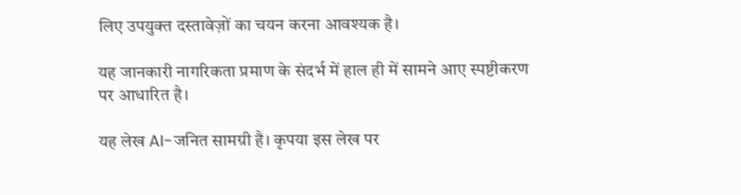लिए उपयुक्त दस्तावेज़ों का चयन करना आवश्यक है।

यह जानकारी नागरिकता प्रमाण के संदर्भ में हाल ही में सामने आए स्पष्टीकरण पर आधारित है।

यह लेख AI-जनित सामग्री है। कृपया इस लेख पर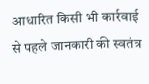आधारित किसी भी कार्रवाई से पहले जानकारी की स्वतंत्र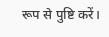रूप से पुष्टि करें।